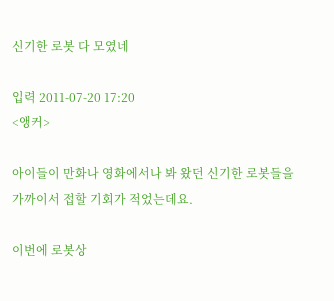신기한 로봇 다 모였네

입력 2011-07-20 17:20
<앵커>

아이들이 만화나 영화에서나 봐 왔던 신기한 로봇들을 가까이서 접할 기회가 적었는데요.

이번에 로봇상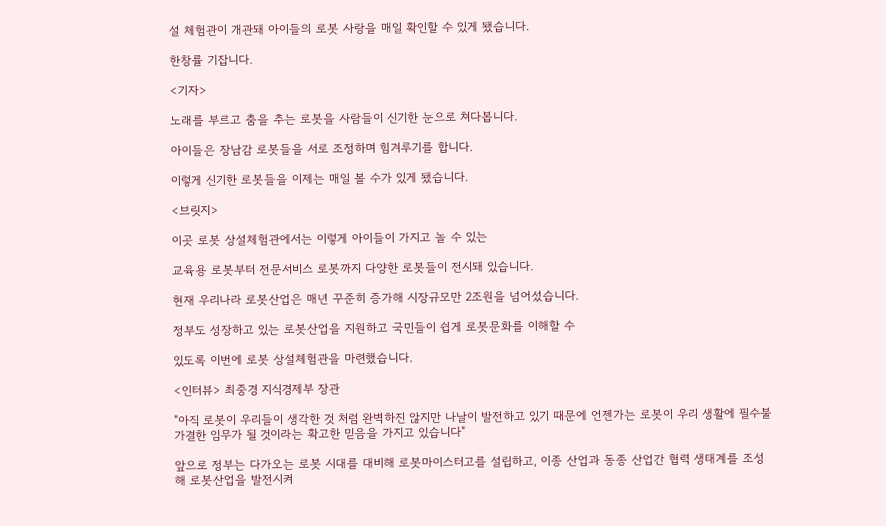설 체험관이 개관돼 아이들의 로봇 사랑을 매일 확인할 수 있게 됐습니다.

한창률 기잡니다.

<기자>

노래를 부르고 춤을 추는 로봇을 사람들이 신기한 눈으로 쳐다봅니다.

아이들은 장남감 로봇들을 서로 조정하며 힘겨루기를 합니다.

이렇게 신기한 로봇들을 이제는 매일 볼 수가 있게 됐습니다.

<브릿지>

이곳 로봇 상설체험관에서는 이렇게 아이들이 가지고 놀 수 있는

교육용 로봇부터 전문서비스 로봇까지 다양한 로봇들이 전시돼 있습니다.

현재 우리나라 로봇산업은 매년 꾸준히 증가해 시장규모만 2조원을 넘어섰습니다.

정부도 성장하고 있는 로봇산업을 지원하고 국민들이 쉽게 로봇문화를 이해할 수

있도록 이번에 로봇 상설체험관을 마련했습니다.

<인터뷰> 최중경 지식경제부 장관

"아직 로봇이 우리들이 생각한 것 처럼 완벽하진 않지만 나날이 발전하고 있기 때문에 언젠가는 로봇이 우리 생활에 필수불가결한 임무가 될 것이라는 확고한 믿음을 가지고 있습니다"

앞으로 정부는 다가오는 로봇 시대를 대비해 로봇마이스터고를 설립하고, 이종 산업과 동종 산업간 협력 생태계를 조성해 로봇산업을 발전시켜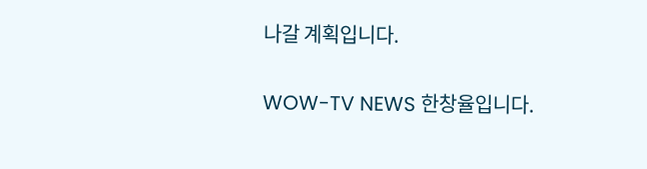나갈 계획입니다.

WOW-TV NEWS 한창율입니다.